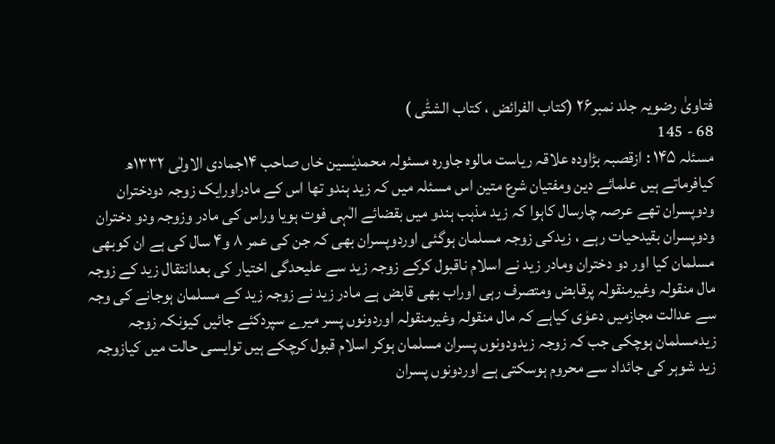فتاویٰ رضویہ جلد نمبر۲۶ (کتاب الفرائض ، کتاب الشتّٰی )
68 - 145
مسئلہ ۱۴۵ : ازقصبہ بڑاودہ علاقہ ریاست مالوہ جاورہ مسئولہ محمدیٰسین خاں صاحب ۱۴جمادی الاولٰی ۱۳۳۲ھ
کیافرماتے ہیں علمائے دین ومفتیان شرع متین اس مسئلہ میں کہ زید ہندو تھا اس کے مادراورایک زوجہ دودختران ودوپسران تھے عرصہ چارسال کاہوا کہ زید مذہب ہندو میں بقضائے الٰہی فوت ہویا وراس کی مادر وزوجہ ودو دختران ودوپسران بقیدحیات رہے ، زیدکی زوجہ مسلمان ہوگئی اوردوپسران بھی کہ جن کی عمر ۸ و۴ سال کی ہے ان کوبھی مسلمان کیا اور دو دختران ومادر زید نے اسلام ناقبول کرکے زوجہ زید سے علیحدگی اختیار کی بعدانتقال زید کے زوجہ مال منقولہ وغیرمنقولہ پرقابض ومتصرف رہی اوراب بھی قابض ہے مادر زید نے زوجہ زید کے مسلمان ہوجانے کی وجہ سے عدالت مجازمیں دعوٰی کیاہے کہ مال منقولہ وغیرمنقولہ اوردونوں پسر میرے سپردکئے جائیں کیونکہ زوجہ زیدمسلمان ہوچکی جب کہ زوجہ زیدودونوں پسران مسلمان ہوکر اسلام قبول کرچکے ہیں توایسی حالت میں کیازوجہ زید شوہر کی جائداد سے محروم ہوسکتی ہے اوردونوں پسران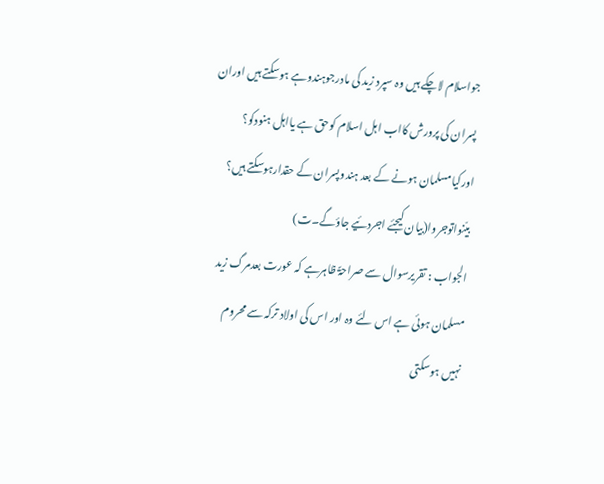جواسلام لاچکے ہیں وہ سپرد زید کی مادرجوہندوہے ہوسکتے ہیں اوران پسران کی پرورش کااب اہل اسلام کوحق ہے یااہل ہنودکو؟ اورکیامسلمان ہونے کے بعد ہندوپسران کے حقدارہوسکتے ہیں؟ بیّنواتوجروا(بیان کیجئے اجردئیے جاؤگے۔ت)
الجواب : تقریرسوال سے صراحۃً ظاہرہے کہ عورت بعدمرگ زید مسلمان ہوئی ہے اس لئے وہ اور اس کی اولاد ترکہ سے محروم نہیں ہوسکتی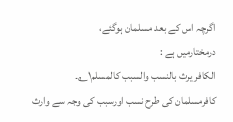اگرچہ اس کے بعد مسلمان ہوگئے،
درمختارمیں ہے :
الکافر یرث بالنسب والسبب کالمسلم۱؎۔
کافرمسلمان کی طرح نسب اورسبب کی وجہ سے وارث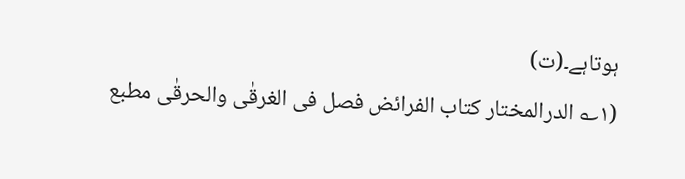ہوتاہے۔(ت)
(۱؎ الدرالمختار کتاب الفرائض فصل فی الغرقٰی والحرقٰی مطبع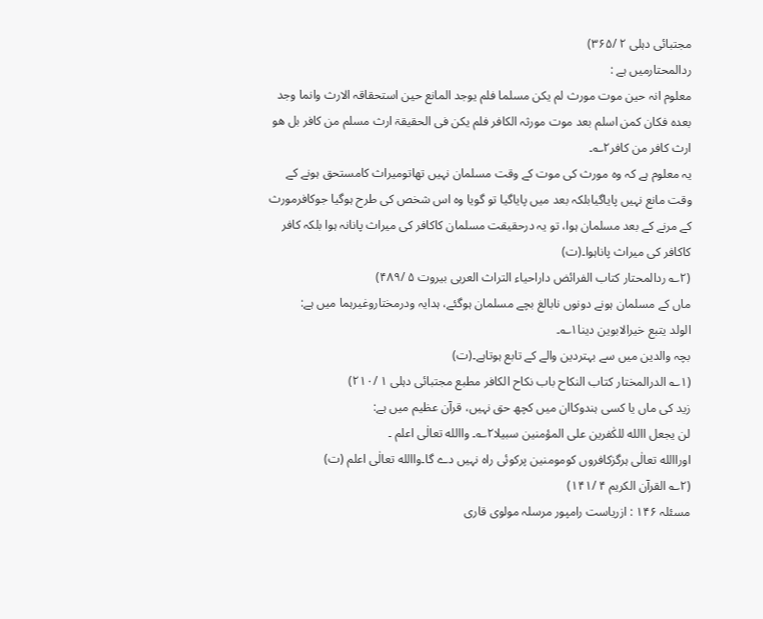مجتبائی دہلی ۲ /۳۶۵)
ردالمحتارمیں ہے :
معلوم انہ حین موت مورث لم یکن مسلما فلم یوجد المانع حین استحقاقہ الارث وانما وجد بعدہ فکان کمن اسلم بعد موت مورثہ الکافر فلم یکن فی الحقیقۃ ارث مسلم من کافر بل ھو ارث کافر من کافر۲؎۔
یہ معلوم ہے کہ وہ مورث کی موت کے وقت مسلمان نہیں تھاتومیراث کامستحق ہونے کے وقت مانع نہیں پایاگیابلکہ بعد میں پایاگیا تو گویا وہ اس شخص کی طرح ہوگیا جوکافرمورث کے مرنے کے بعد مسلمان ہوا، تو یہ درحقیقت مسلمان کاکافر کی میراث پانانہ ہوا بلکہ کافر کاکافر کی میراث پاناہوا۔(ت)
(۲؎ ردالمحتار کتاب الفرائض داراحیاء التراث العربی بیروت ۵ /۴۸۹)
ماں کے مسلمان ہونے دونوں نابالغ بچے مسلمان ہوگئے، ہدایہ ودرمختاروغیرہما میں ہے:
الولد یتبع خیرالابوین دینا۱؎۔
بچہ والدین میں سے بہتردین والے کے تابع ہوتاہے۔(ت)
(۱؎ الدرالمختار کتاب النکاح باب نکاح الکافر مطبع مجتبائی دہلی ۱ /۲۱۰)
زید کی ماں یا کسی ہندوکاان میں کچھ حق نہیں، قرآن عظیم میں ہے:
لن یجعل االله للکٰفرین علی المؤمنین سبیلا۲؎۔ واالله تعالٰی اعلم ۔
اوراالله تعالٰی ہرگزکافروں کومومنین پرکوئی راہ نہیں دے گا۔واالله تعالٰی اعلم (ت)
(۲؎ القرآن الکریم ۴ /۱۴۱)
مسئلہ ۱۴۶ : ازریاست رامپور مرسلہ مولوی قاری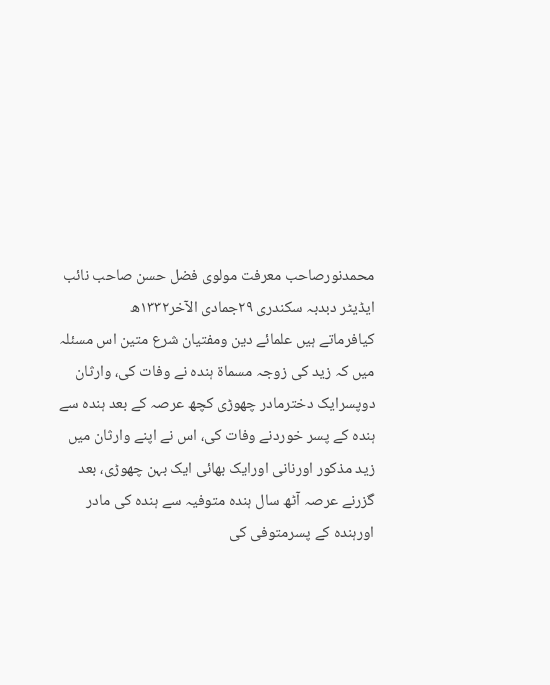محمدنورصاحب معرفت مولوی فضل حسن صاحب نائب ایڈیٹر دبدبہ سکندری ۲۹جمادی الآخر۱۳۳۲ھ
کیافرماتے ہیں علمائے دین ومفتیان شرع متین اس مسئلہ میں کہ زید کی زوجہ مسماۃ ہندہ نے وفات کی، وارثان دوپسرایک دخترمادر چھوڑی کچھ عرصہ کے بعد ہندہ سے ہندہ کے پسر خوردنے وفات کی، اس نے اپنے وارثان میں زید مذکور اورنانی اورایک بھائی ایک بہن چھوڑی، بعد گزرنے عرصہ آٹھ سال ہندہ متوفیہ سے ہندہ کی مادر اورہندہ کے پسرمتوفی کی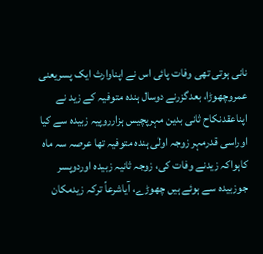نانی ہوتی تھی وفات پائی اس نے اپناوارث ایک پسریعنی عمروچھوڑا، بعدگزرنے دوسال ہندہ متوفیہ کے زید نے اپناعقدنکاح ثانی بدین مہرپچیس ہزارروپیہ زبیدہ سے کیا اوراسی قدرمہر زوجہ اولٰی ہندہ متوفیہ تھا عرصہ سہ ماہ کاہواکہ زیدنے وفات کی، زوجہ ثانیہ زبیدہ اوردوپسر جوزبیدہ سے ہوئے ہیں چھوڑے، آیاشرعاً ترکہ زیدمکان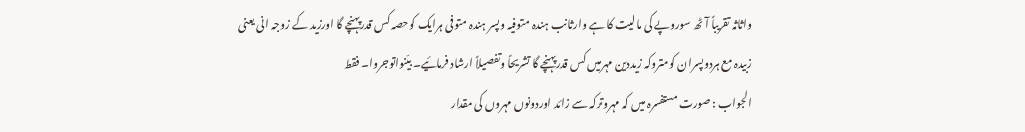واثاثہ تقریباً آٹھ سوروپے کی مالیت کا ہے وارثانب ہندہ متوفیہ وپسر ہندہ متوفی ہرایک کوحصہ کس قدرپہنچے گا اورزید کے زوجہ انی یعنی زبیدہ مع ہردوپسران کومتروکہ زیددین مہرمیں کس قدرپہنچے گا تشریحاً وتفصیلاً ارشاد فرمائیے۔ بیّنواتوجروا۔ فقط
الجواب : صورت مستفسرہ میں کہ مہروترکہ سے زائد اوردونوں مہروں کی مقدار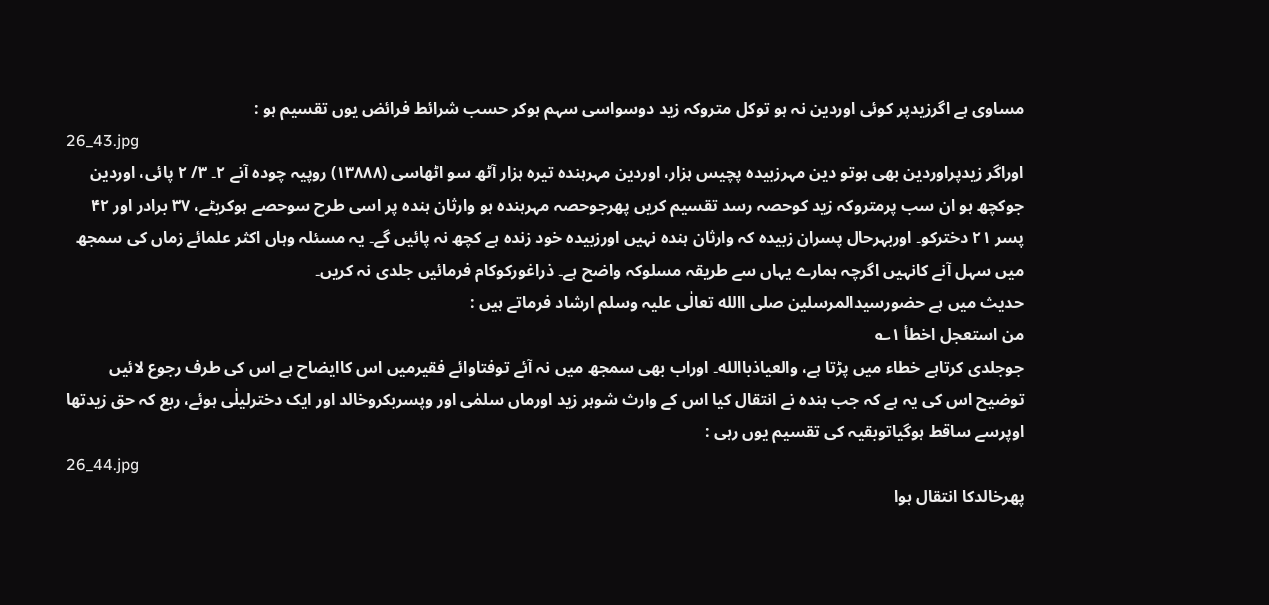مساوی ہے اگرزیدپر کوئی اوردین نہ ہو توکل متروکہ زید دوسواسی سہم ہوکر حسب شرائط فرائض یوں تقسیم ہو :
26_43.jpg
اوراگر زیدپراوردین بھی ہوتو دین مہرزبیدہ پچیس ہزار، اوردین مہرہندہ تیرہ ہزار آٹھ سو اٹھاسی (۱۳۸۸۸) روپیہ چودہ آنے ۲۔ ۳/ ۲ پائی، اوردین جوکچھ ہو ان سب پرمتروکہ زید کوحصہ رسد تقسیم کریں پھرجوحصہ مہرہندہ ہو وارثان ہندہ پر اسی طرح سوحصے ہوکربٹے، ۳۷ برادر اور ۴۲ پسر ۲۱ دخترکو۔ اوربہرحال پسران زبیدہ کہ وارثان ہندہ نہیں اورزبیدہ خود زندہ ہے کچھ نہ پائیں گے۔ یہ مسئلہ وہاں اکثر علمائے زماں کی سمجھ میں سہل آنے کانہیں اگرچہ ہمارے یہاں سے طریقہ مسلوکہ واضح ہے۔ ذراغورکوکام فرمائیں جلدی نہ کریں۔
حدیث میں ہے حضورسیدالمرسلین صلی االله تعالٰی علیہ وسلم ارشاد فرماتے ہیں :
من استعجل اخطأ ۱؎
جوجلدی کرتاہے خطاء میں پڑتا ہے، والعیاذباالله۔ اوراب بھی سمجھ میں نہ آئے توفتاوائے فقیرمیں اس کاایضاح ہے اس کی طرف رجوع لائیں
توضیح اس کی یہ ہے کہ جب ہندہ نے انتقال کیا اس کے وارث شوہر زید اورماں سلمٰی اور وپسربکروخالد اور ایک دخترلیلٰی ہوئے، ربع کہ حق زیدتھا اوپرسے ساقط ہوگیاتوبقیہ کی تقسیم یوں رہی :
26_44.jpg
پھرخالدکا انتقال ہوا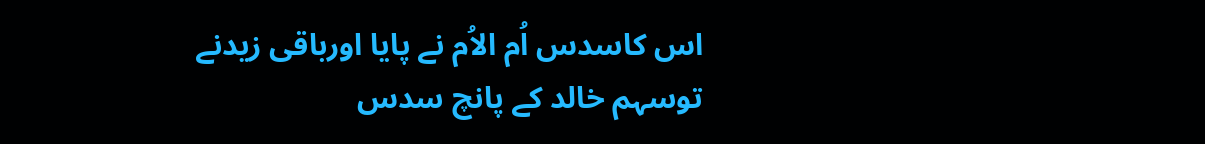اس کاسدس اُم الاُم نے پایا اورباقی زیدنے توسہم خالد کے پانچ سدس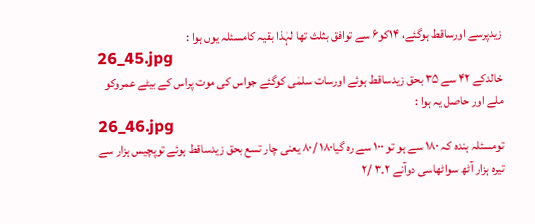زیدپرسے اورساقط ہوگئے، ۱۴کو۶ سے توافق بثلث تھا لہٰذا بقیہ کامسئلہ یوں ہوا :
26_45.jpg
خالدکے ۴۲ سے ۳۵ بحق زیدساقط ہوئے اورسات سلمٰی کوگئے جواس کی موت پراس کے بیٹے عمروکو ملے اور حاصل یہ ہوا :
26_46.jpg
تومسئلہ ہندہ کہ ۱۸۰ سے ہو تو ۱۰۰ سے رہ گیا۱۸۰ /۸۰ یعنی چار تسع بحق زیدساقط ہوئے توپچیس ہزار سے تیرہ ہزار آٹھ سواٹھاسی دوآنے ۲۔۳ /۲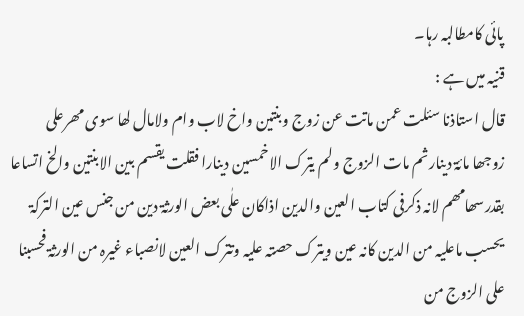پائی کامطالبہ رہا۔
قنیہ میں ہے :
قال استاذنا سئلت عمن ماتت عن زوج وبنتین واخ لاب وام ولامال لھا سوی مھرعلی زوجھا مائۃ دینارثم مات الزوج ولم یترک الاخمسین دینارا فقلت یقسم بین الابنتین والخ اتساعا بقدرسھامھم لانہ ذکرفی کتاب العین والدین اذاکان علٰی بعض الورثۃ دین من جنس عین الترکۃ یحسب ماعلیہ من الدین کانہ عین ویترک حصتہ علیہ وتترک العین لانصباء غیرہ من الورثۃ فحسبنا علی الزوج من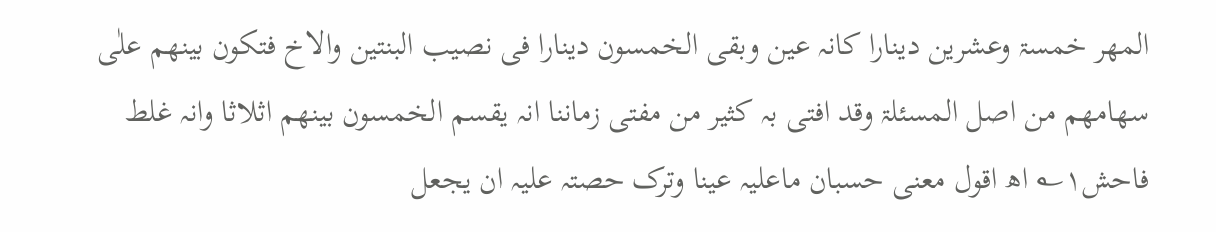المھر خمسۃ وعشرین دینارا کانہ عین وبقی الخمسون دینارا فی نصیب البنتین والاخ فتکون بینھم علٰی سھامھم من اصل المسئلۃ وقد افتی بہ کثیر من مفتی زماننا انہ یقسم الخمسون بینھم اثلاثا وانہ غلط فاحش۱؎ اھ اقول معنی حسبان ماعلیہ عینا وترک حصتہ علیہ ان یجعل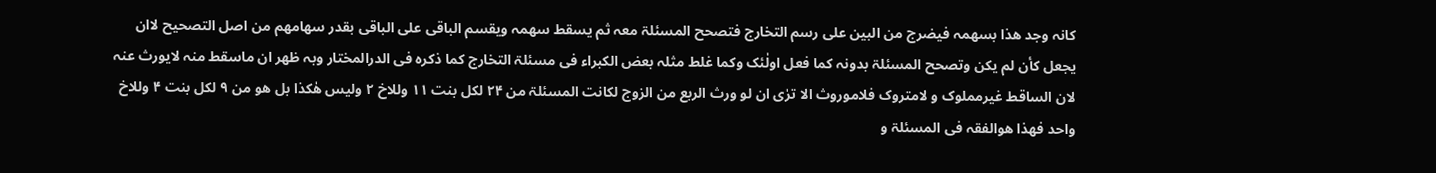کانہ وجد ھذا بسھمہ فیضرج من البین علی رسم التخارج فتصحح المسئلۃ معہ ثم یسقط سھمہ ویقسم الباقی علی الباقی بقدر سھامھم من اصل التصحیح لاان یجعل کأن لم یکن وتصحح المسئلۃ بدونہ کما فعل اولٰئک وکما غلط مثلہ بعض الکبراء فی مسئلۃ التخارج کما ذکرہ فی الدرالمختار وبہ ظھر ان ماسقط منہ لایورث عنہ لان الساقط غیرمملوک و لامتروک فلاموروث الا ترٰی ان لو ورث الربع من الزوج لکانت المسئلۃ من ۲۴ لکل بنت ۱۱ وللاخ ۲ ولیس ھٰکذا بل ھو من ۹ لکل بنت ۴ وللاخ واحد فھذا ھوالفقہ فی المسئلۃ و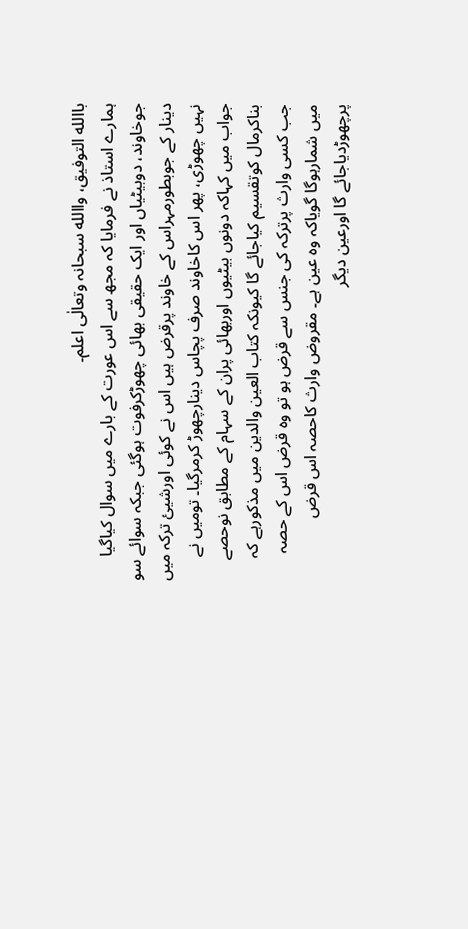باالله التوفیق، واالله سبحانہ وتعالٰی اعلم۔
ہمارے استاذ نے فرمایا کہ مجھ سے اس عورت کے بارے میں سوال کیاگیا جوخاوند، دوبیٹیاں اور ایک حقیقی بھائی چھوڑکرفوت ہوگئی جبکہ سوائے سو دینار کے جوبطورمہراس کے خاوند پرقرض ہیں اس نے کوئی اورشیئ ترکہ میں نہیں چھوڑی، پھر اس کاخاوند صرف پچاس دینارچھوڑ کرمرگیا۔ تومیں نے جواب میں کہاکہ دونوں بیٹیوں اوربھائی پران کے سہام کے مطابق نوحصے بناکرمال کوتقسیم کیاجائے گا کیونکہ کتاب العین والدین میں مذکورہے کہ جب کسی وارث پرترکہ کی جنس سے قرض ہو تو وہ قرض اس کے حصہ میں شمارہوگا گویاکہ وہ عین ہے۔ مقروض وارث کاحصہ اس قرض پرچھوڑدیاجائے گا اورعین دیگر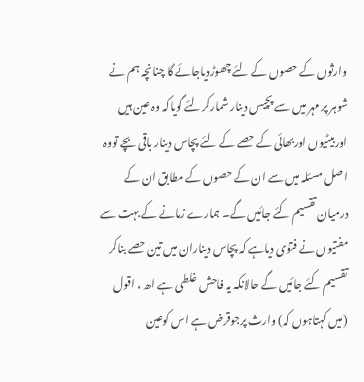وارثوں کے حصوں کے لئے چھوڑدیاجائے گا چنانچہ ہم نے شوہر پر مہر میں سے پچیس دینار شمارکرلئے گویاکہ وہ عین ہیں اوربیٹیوں اوربھائی کے حصے کے لئے پچاس دینار باقی بچے تووہ اصل مسئلہ میں سے ان کے حصوں کے مطابق ان کے درمیان تقسیم کئے جائیں گے۔ ہمارے زمانے کے بہت سے مفتیوں نے فتوٰی دیاہے کہ پچاس دیناران میں تین حصے بناکر تقسیم کئے جائیں گے حالانکہ یہ فاحش غلطی ہے اھ ، اقول (میں کہتاہوں کہ) وارث پرجوقرض ہے اس کوعین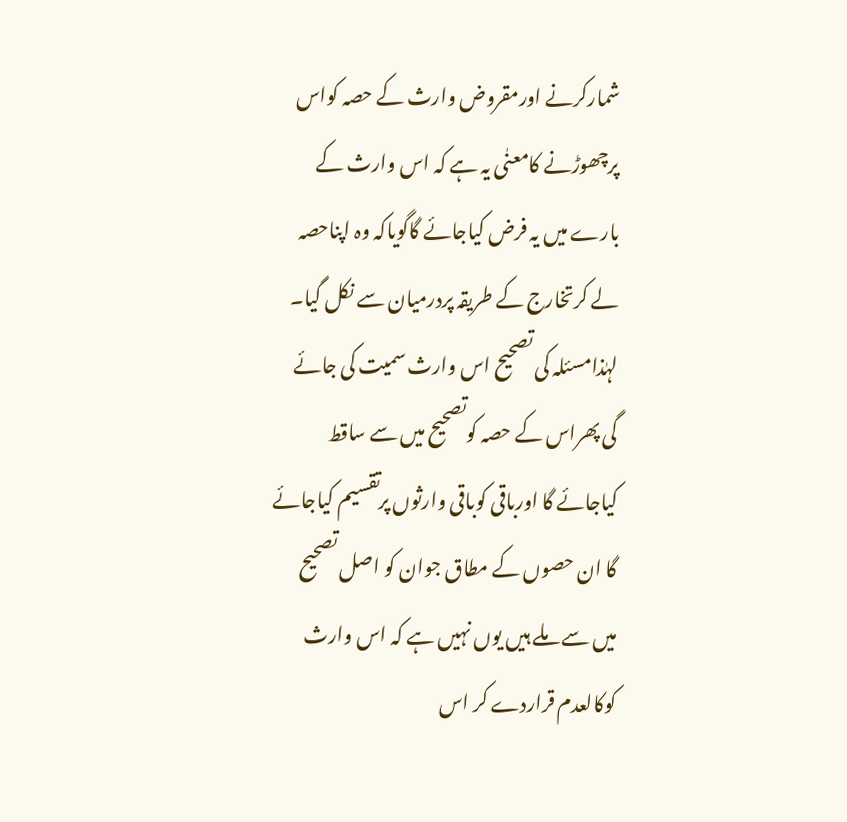شمارکرنے اورمقروض وارث کے حصہ کواس پرچھوڑنے کامعنٰی یہ ہے کہ اس وارث کے بارے میں یہ فرض کیاجائے گاگویاکہ وہ اپناحصہ لے کرتخارج کے طریقہ پردرمیان سے نکل گیا۔ لہٰذامسئلہ کی تصحیح اس وارث سمیت کی جائے گی پھراس کے حصہ کوتصحیح میں سے ساقط کیاجائے گا اورباقی کوباقی وارثوں پرتقسیم کیاجائے گا ان حصوں کے مطاق جوان کو اصل تصحیح میں سے ملے ہیں یوں نہیں ہے کہ اس وارث کوکالعدم قراردے کر اس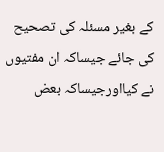کے بغیر مسئلہ کی تصحیح کی جائے جیساکہ ان مفتیوں نے کیااورجیساکہ بعض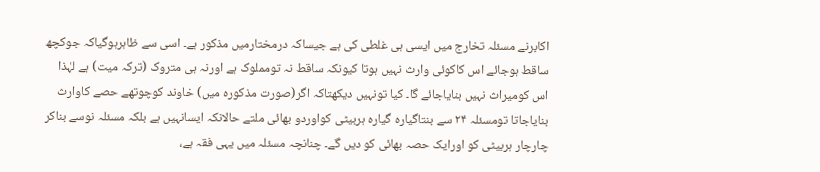اکابرنے مسئلہ تخارج میں ایسی ہی غلطی کی ہے جیساکہ درمختارمیں مذکور ہے۔ اسی سے ظاہرہوگیاکہ جوکچھ ساقط ہوجائے اس کاکوئی وارث نہیں ہوتا کیونکہ ساقط نہ تومملوک ہے اورنہ ہی متروک (ترکہ میت) ہے لہٰذا اس کومیراث نہیں بنایاجائے گا۔ کیا تونہیں دیکھتاکہ اگر(صورت مذکورہ میں) خاوند کوچوتھے حصے کاوارث بنایاجاتا تومسئلہ ۲۴ سے بنتاگیارہ گیارہ ہربیٹی کواوردو بھائی ملتے حالانکہ ایسانہیں ہے بلکہ مسئلہ نوسے بناکر چارچار ہربیٹی کو اورایک حصہ بھائی کو دیں گے۔ چنانچہ مسئلہ میں یہی فقہ ہے،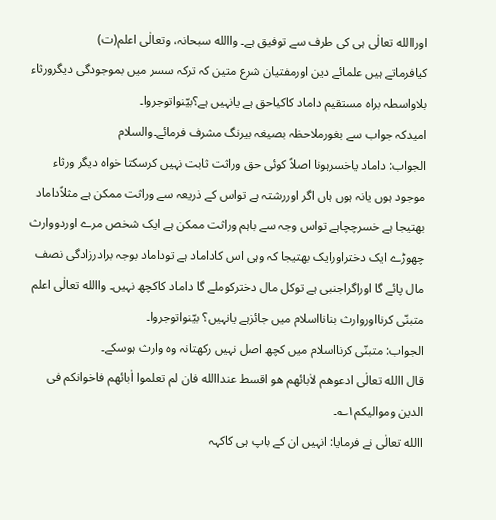اوراالله تعالٰی ہی کی طرف سے توفیق ہے۔ واالله سبحانہ، وتعالٰی اعلم(ت)
کیافرماتے ہیں علمائے دین اورمفتیان شرع متین کہ ترکہ سسر میں بموجودگی دیگرورثاء بلاواسطہ براہ مستقیم داماد کاکیاحق ہے یانہیں ہے؟بیّنواتوجروا۔
امیدکہ جواب سے بغورملاحظہ بصیغہ بیرنگ مشرف فرمائے۔والسلام
الجواب: داماد یاخسرہونا اصلاً کوئی حق وراثت ثابت نہیں کرسکتا خواہ دیگر ورثاء موجود ہوں یانہ ہوں ہاں اگر اوررشتہ ہے تواس کے ذریعہ سے وراثت ممکن ہے مثلاًداماد بھتیجا ہے خسرچچاہے تواس وجہ سے باہم وراثت ممکن ہے ایک شخص مرے اوردووارث چھوڑے ایک دختراورایک بھتیجا کہ وہی اس کاداماد ہے توداماد بوجہ برادرزادگی نصف مال پائے گا اوراگراجنبی ہے توکل مال دخترکوملے گا داماد کاکچھ نہیں۔ واالله تعالٰی اعلم
متبنّی کرنااوروارث بنانااسلام میں جائزہے یانہیں؟ بیّنواتوجروا۔
الجواب: متبنّی کرنااسلام میں کچھ اصل نہیں رکھتانہ وہ وارث ہوسکے۔
قال االله تعالٰی ادعوھم لاٰبائھم ھو اقسط عنداالله فان لم تعلموا اٰبائھم فاخوانکم فی الدین وموالیکم۱؎۔
االله تعالٰی نے فرمایا: انہیں ان کے باپ ہی کاکہہ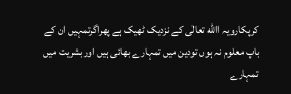کرپکارویہ االله تعالٰی کے نزدیک ٹھیک ہے پھراگرتمہیں ان کے باپ معلوم نہ ہوں تودین میں تمہارے بھائی ہیں اوربشریت میں تمہارے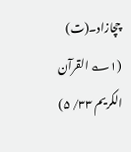چچازاد۔(ت)
(۱؎ القرآن الکریم ۳۳/ ۵)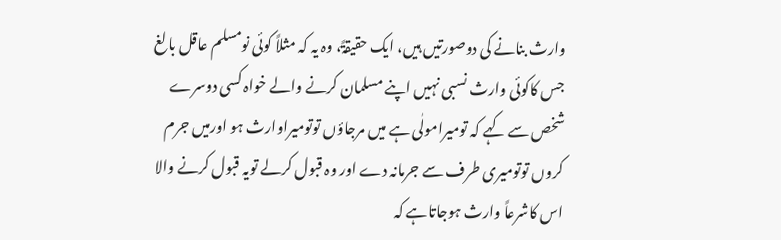وارث بنانے کی دوصورتیں ہیں، ایک حقیقۃً، وہ یہ کہ مثلاً کوئی نومسلم عاقل بالغ جس کاکوئی وارث نسبی نہیں اپنے مسلمان کرنے والے خواہ کسی دوسرے شخص سے کہے کہ تومیرامولٰی ہے میں مرجاؤں توتومیراوارث ہو اورمیں جرم کروں توتومیری طرف سے جرمانہ دے اور وہ قبول کرلے تویہ قبول کرنے والا اس کاشرعاً وارث ہوجاتاہے کہ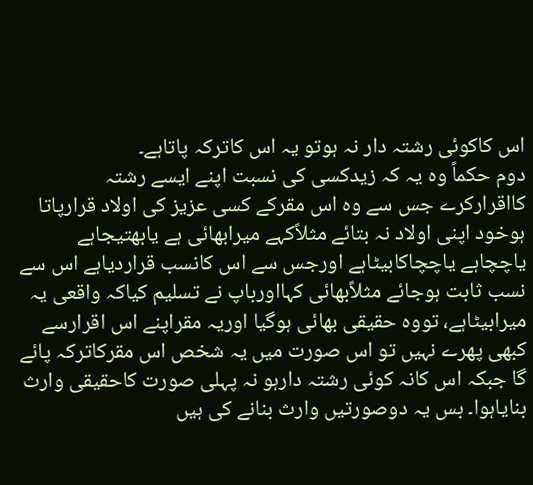اس کاکوئی رشتہ دار نہ ہوتو یہ اس کاترکہ پاتاہے۔
دوم حکماً وہ یہ کہ زیدکسی کی نسبت اپنے ایسے رشتہ کااقرارکرے جس سے وہ اس مقرکے کسی عزیز کی اولاد قرارپاتا ہوخود اپنی اولاد نہ بتائے مثلاًکہے میرابھائی ہے یابھتیجاہے یاچچاہے یاچچاکابیٹاہے اورجس سے اس کانسب قراردیاہے اس سے نسب ثابت ہوجائے مثلاًبھائی کہااورباپ نے تسلیم کیاکہ واقعی یہ میرابیٹاہے، تووہ حقیقی بھائی ہوگیا اوریہ مقراپنے اس اقرارسے کبھی پھرے نہیں تو اس صورت میں یہ شخص اس مقرکاترکہ پائے گا جبکہ اس کانہ کوئی رشتہ دارہو نہ پہلی صورت کاحقیقی وارث بنایاہوا۔ بس یہ دوصورتیں وارث بنانے کی ہیں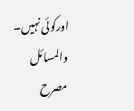اورکوئی نہیں۔
والمسائل مصرح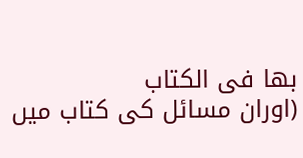بھا فی الکتاب
(اوران مسائل کی کتاب میں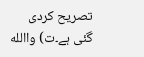تصریح کردی گئی ہے۔ت) واالله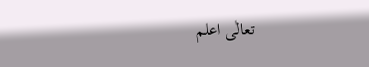تعالٰی اعلم